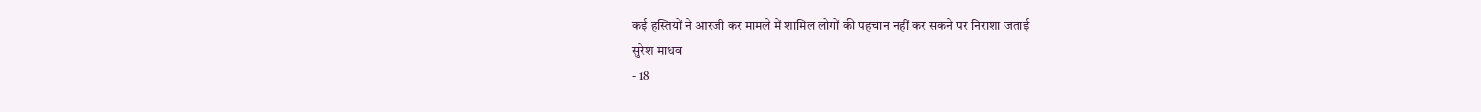कई हस्तियों ने आरजी कर मामले में शामिल लोगों की पहचान नहीं कर सकने पर निराशा जताई
सुरेश माधव
- 18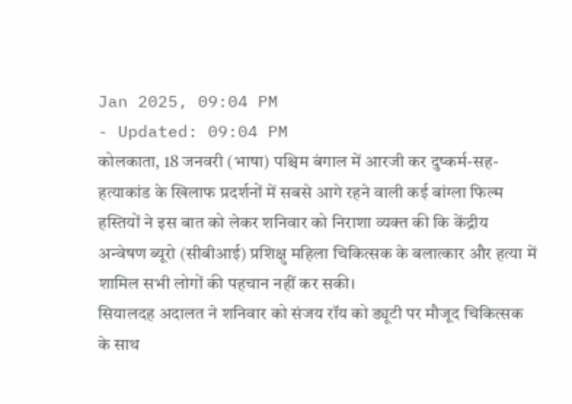Jan 2025, 09:04 PM
- Updated: 09:04 PM
कोलकाता, 18 जनवरी (भाषा) पश्चिम बंगाल में आरजी कर दुष्कर्म-सह-हत्याकांड के खिलाफ प्रदर्शनों में सबसे आगे रहने वाली कई बांग्ला फिल्म हस्तियों ने इस बात को लेकर शनिवार को निराशा व्यक्त की कि केंद्रीय अन्वेषण ब्यूरो (सीबीआई) प्रशिक्षु महिला चिकित्सक के बलात्कार और हत्या में शामिल सभी लोगों की पहचान नहीं कर सकी।
सियालदह अदालत ने शनिवार को संजय रॉय को ड्यूटी पर मौजूद चिकित्सक के साथ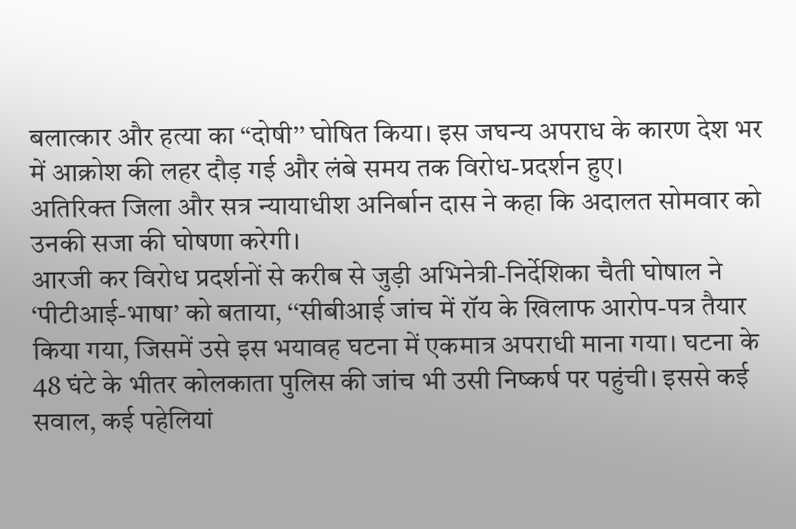बलात्कार और हत्या का ‘‘दोषी’’ घोषित किया। इस जघन्य अपराध के कारण देश भर में आक्रोश की लहर दौड़ गई और लंबे समय तक विरोध-प्रदर्शन हुए।
अतिरिक्त जिला और सत्र न्यायाधीश अनिर्बान दास ने कहा कि अदालत सोमवार को उनकी सजा की घोषणा करेगी।
आरजी कर विरोध प्रदर्शनों से करीब से जुड़ी अभिनेत्री-निर्देशिका चैती घोषाल ने ‘पीटीआई-भाषा’ को बताया, ‘‘सीबीआई जांच में रॉय के खिलाफ आरोप-पत्र तैयार किया गया, जिसमें उसे इस भयावह घटना में एकमात्र अपराधी माना गया। घटना के 48 घंटे के भीतर कोलकाता पुलिस की जांच भी उसी निष्कर्ष पर पहुंची। इससे कई सवाल, कई पहेलियां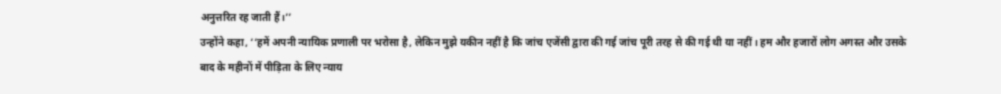अनुत्तरित रह जाती हैं।’’
उन्होंने कहा, ‘‘हमें अपनी न्यायिक प्रणाली पर भरोसा है, लेकिन मुझे यकीन नहीं है कि जांच एजेंसी द्वारा की गई जांच पूरी तरह से की गई थी या नहीं। हम और हजारों लोग अगस्त और उसके बाद के महीनों में पीड़िता के लिए न्याय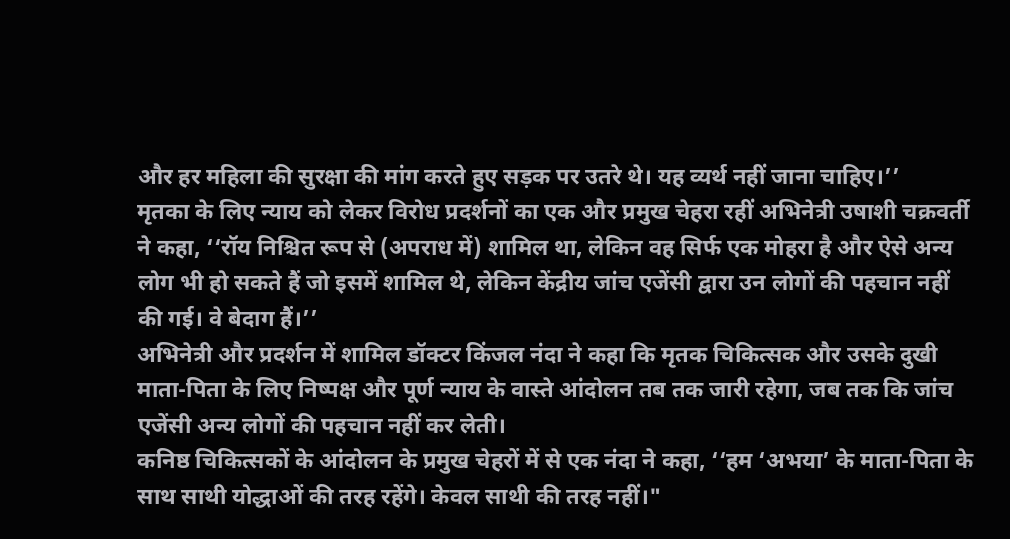और हर महिला की सुरक्षा की मांग करते हुए सड़क पर उतरे थे। यह व्यर्थ नहीं जाना चाहिए।’’
मृतका के लिए न्याय को लेकर विरोध प्रदर्शनों का एक और प्रमुख चेहरा रहीं अभिनेत्री उषाशी चक्रवर्ती ने कहा, ‘‘रॉय निश्चित रूप से (अपराध में) शामिल था, लेकिन वह सिर्फ एक मोहरा है और ऐसे अन्य लोग भी हो सकते हैं जो इसमें शामिल थे, लेकिन केंद्रीय जांच एजेंसी द्वारा उन लोगों की पहचान नहीं की गई। वे बेदाग हैं।’’
अभिनेत्री और प्रदर्शन में शामिल डॉक्टर किंजल नंदा ने कहा कि मृतक चिकित्सक और उसके दुखी माता-पिता के लिए निष्पक्ष और पूर्ण न्याय के वास्ते आंदोलन तब तक जारी रहेगा, जब तक कि जांच एजेंसी अन्य लोगों की पहचान नहीं कर लेती।
कनिष्ठ चिकित्सकों के आंदोलन के प्रमुख चेहरों में से एक नंदा ने कहा, ‘‘हम ‘अभया’ के माता-पिता के साथ साथी योद्धाओं की तरह रहेंगे। केवल साथी की तरह नहीं।"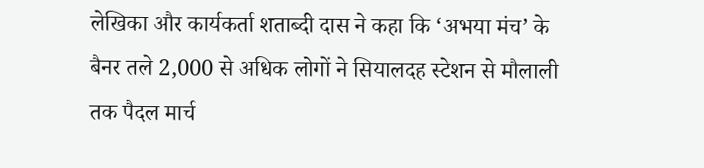लेखिका और कार्यकर्ता शताब्दी दास ने कहा कि ‘अभया मंच’ के बैनर तले 2,000 से अधिक लोगों ने सियालदह स्टेशन से मौलाली तक पैदल मार्च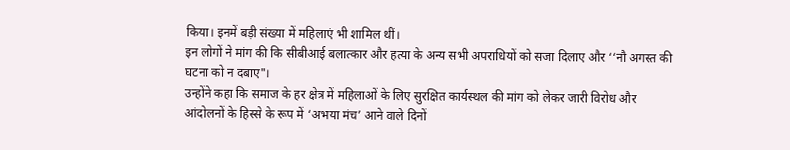किया। इनमें बड़ी संख्या में महिलाएं भी शामिल थीं।
इन लोगों ने मांग की कि सीबीआई बलात्कार और हत्या के अन्य सभी अपराधियों को सजा दिलाए और ‘‘नौ अगस्त की घटना को न दबाए"।
उन्होंने कहा कि समाज के हर क्षेत्र में महिलाओं के लिए सुरक्षित कार्यस्थल की मांग को लेकर जारी विरोध और आंदोलनों के हिस्से के रूप में ‘अभया मंच’ आने वाले दिनों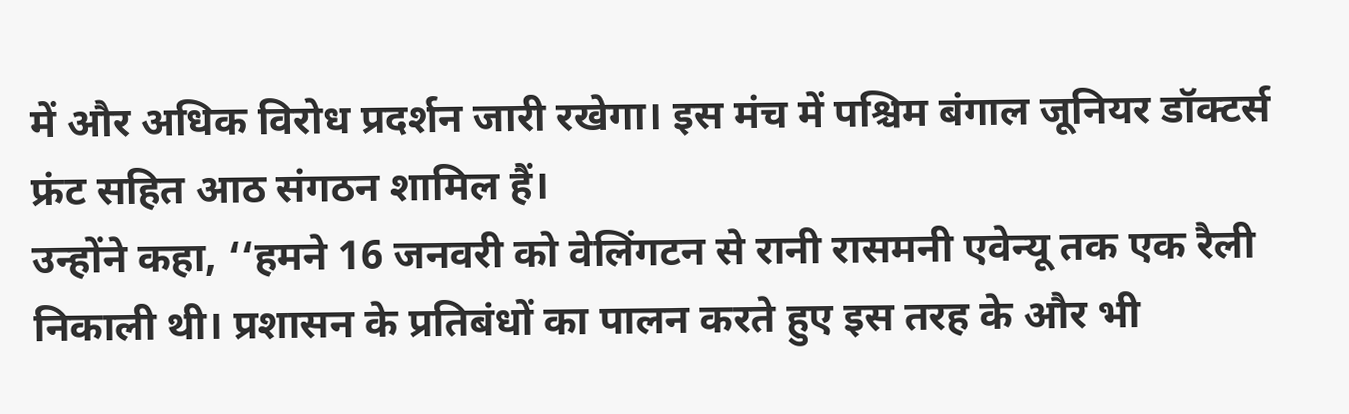में और अधिक विरोध प्रदर्शन जारी रखेगा। इस मंच में पश्चिम बंगाल जूनियर डॉक्टर्स फ्रंट सहित आठ संगठन शामिल हैं।
उन्होंने कहा, ‘‘हमने 16 जनवरी को वेलिंगटन से रानी रासमनी एवेन्यू तक एक रैली निकाली थी। प्रशासन के प्रतिबंधों का पालन करते हुए इस तरह के और भी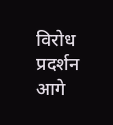विरोध प्रदर्शन आगे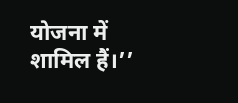योजना में शामिल हैं।’’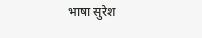भाषा सुरेश